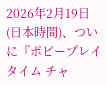2026年2月19日(日本時間)、ついに『ポピープレイタイム チャ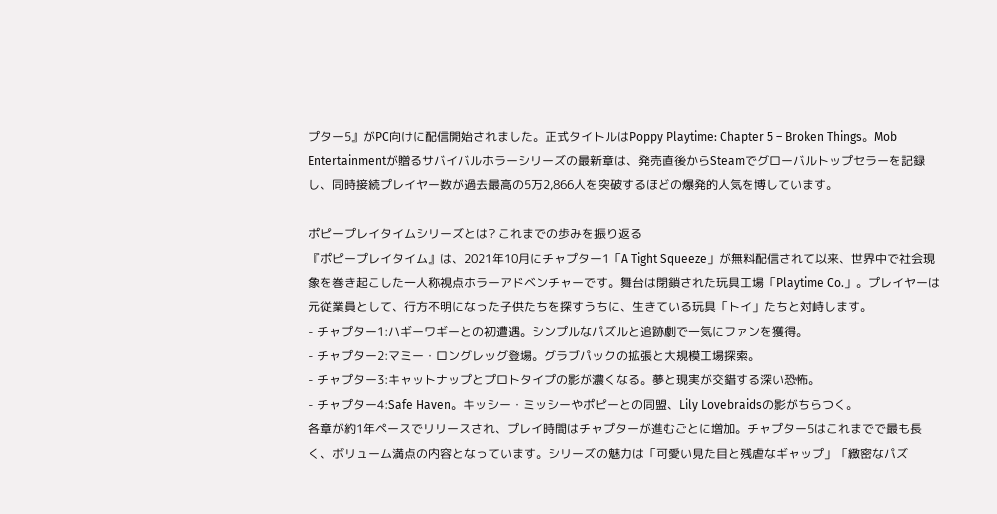プター5』がPC向けに配信開始されました。正式タイトルはPoppy Playtime: Chapter 5 – Broken Things。Mob Entertainmentが贈るサバイバルホラーシリーズの最新章は、発売直後からSteamでグローバルトップセラーを記録し、同時接続プレイヤー数が過去最高の5万2,866人を突破するほどの爆発的人気を博しています。

ポピープレイタイムシリーズとは? これまでの歩みを振り返る
『ポピープレイタイム』は、2021年10月にチャプター1「A Tight Squeeze」が無料配信されて以来、世界中で社会現象を巻き起こした一人称視点ホラーアドベンチャーです。舞台は閉鎖された玩具工場「Playtime Co.」。プレイヤーは元従業員として、行方不明になった子供たちを探すうちに、生きている玩具「トイ」たちと対峙します。
- チャプター1:ハギーワギーとの初遭遇。シンプルなパズルと追跡劇で一気にファンを獲得。
- チャプター2:マミー・ロングレッグ登場。グラブパックの拡張と大規模工場探索。
- チャプター3:キャットナップとプロトタイプの影が濃くなる。夢と現実が交錯する深い恐怖。
- チャプター4:Safe Haven。キッシー・ミッシーやポピーとの同盟、Lily Lovebraidsの影がちらつく。
各章が約1年ペースでリリースされ、プレイ時間はチャプターが進むごとに増加。チャプター5はこれまでで最も長く、ボリューム満点の内容となっています。シリーズの魅力は「可愛い見た目と残虐なギャップ」「緻密なパズ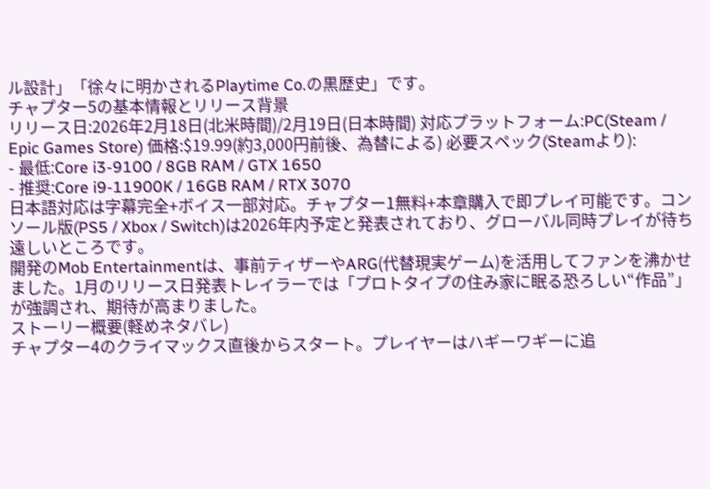ル設計」「徐々に明かされるPlaytime Co.の黒歴史」です。
チャプター5の基本情報とリリース背景
リリース日:2026年2月18日(北米時間)/2月19日(日本時間) 対応プラットフォーム:PC(Steam / Epic Games Store) 価格:$19.99(約3,000円前後、為替による) 必要スペック(Steamより):
- 最低:Core i3-9100 / 8GB RAM / GTX 1650
- 推奨:Core i9-11900K / 16GB RAM / RTX 3070
日本語対応は字幕完全+ボイス一部対応。チャプター1無料+本章購入で即プレイ可能です。コンソール版(PS5 / Xbox / Switch)は2026年内予定と発表されており、グローバル同時プレイが待ち遠しいところです。
開発のMob Entertainmentは、事前ティザーやARG(代替現実ゲーム)を活用してファンを沸かせました。1月のリリース日発表トレイラーでは「プロトタイプの住み家に眠る恐ろしい“作品”」が強調され、期待が高まりました。
ストーリー概要(軽めネタバレ)
チャプター4のクライマックス直後からスタート。プレイヤーはハギーワギーに追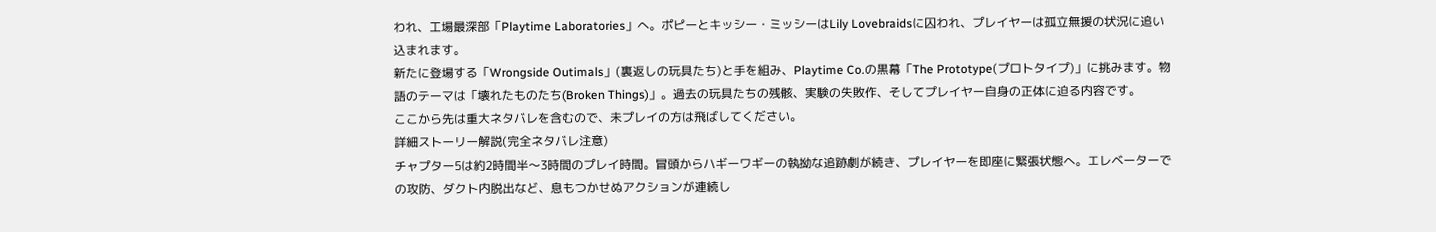われ、工場最深部「Playtime Laboratories」へ。ポピーとキッシー・ミッシーはLily Lovebraidsに囚われ、プレイヤーは孤立無援の状況に追い込まれます。
新たに登場する「Wrongside Outimals」(裏返しの玩具たち)と手を組み、Playtime Co.の黒幕「The Prototype(プロトタイプ)」に挑みます。物語のテーマは「壊れたものたち(Broken Things)」。過去の玩具たちの残骸、実験の失敗作、そしてプレイヤー自身の正体に迫る内容です。
ここから先は重大ネタバレを含むので、未プレイの方は飛ばしてください。
詳細ストーリー解説(完全ネタバレ注意)
チャプター5は約2時間半〜3時間のプレイ時間。冒頭からハギーワギーの執拗な追跡劇が続き、プレイヤーを即座に緊張状態へ。エレベーターでの攻防、ダクト内脱出など、息もつかせぬアクションが連続し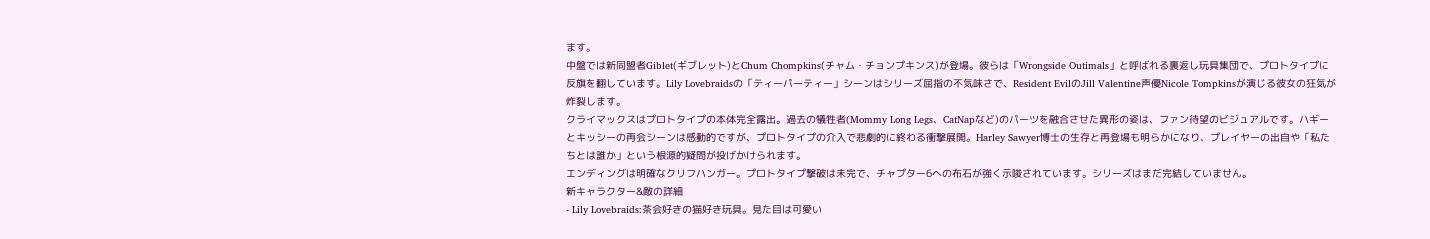ます。
中盤では新同盟者Giblet(ギブレット)とChum Chompkins(チャム・チョンプキンス)が登場。彼らは「Wrongside Outimals」と呼ばれる裏返し玩具集団で、プロトタイプに反旗を翻しています。Lily Lovebraidsの「ティーパーティー」シーンはシリーズ屈指の不気味さで、Resident EvilのJill Valentine声優Nicole Tompkinsが演じる彼女の狂気が炸裂します。
クライマックスはプロトタイプの本体完全露出。過去の犠牲者(Mommy Long Legs、CatNapなど)のパーツを融合させた異形の姿は、ファン待望のビジュアルです。ハギーとキッシーの再会シーンは感動的ですが、プロトタイプの介入で悲劇的に終わる衝撃展開。Harley Sawyer博士の生存と再登場も明らかになり、プレイヤーの出自や「私たちとは誰か」という根源的疑問が投げかけられます。
エンディングは明確なクリフハンガー。プロトタイプ撃破は未完で、チャプター6への布石が強く示唆されています。シリーズはまだ完結していません。
新キャラクター&敵の詳細
- Lily Lovebraids:茶会好きの猫好き玩具。見た目は可愛い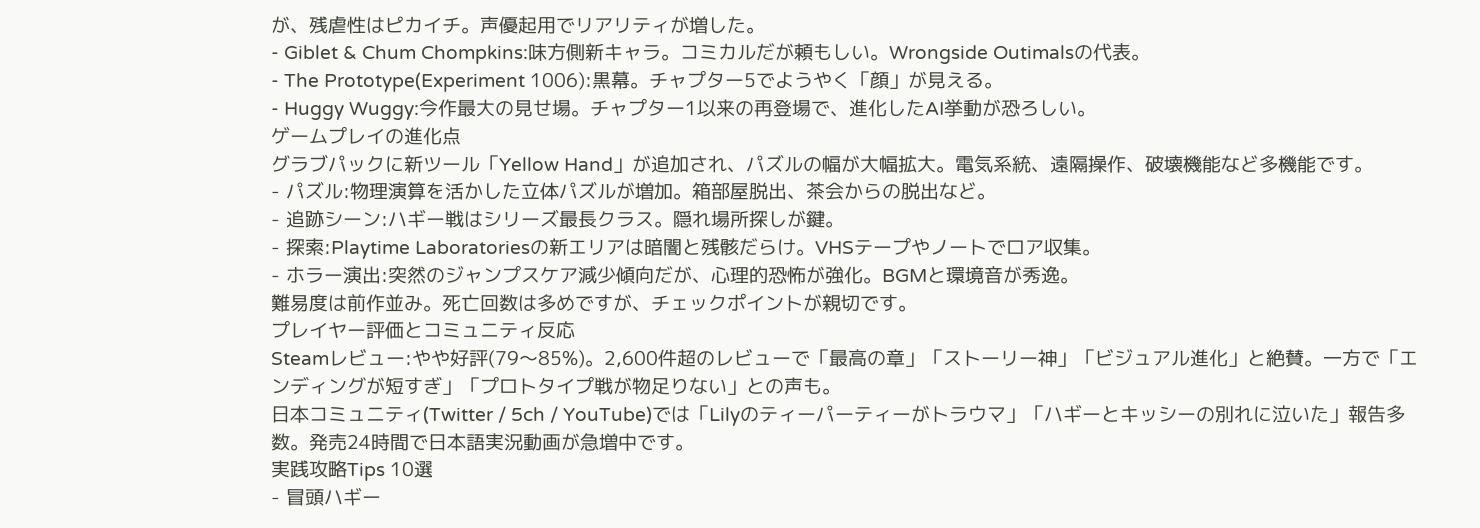が、残虐性はピカイチ。声優起用でリアリティが増した。
- Giblet & Chum Chompkins:味方側新キャラ。コミカルだが頼もしい。Wrongside Outimalsの代表。
- The Prototype(Experiment 1006):黒幕。チャプター5でようやく「顔」が見える。
- Huggy Wuggy:今作最大の見せ場。チャプター1以来の再登場で、進化したAI挙動が恐ろしい。
ゲームプレイの進化点
グラブパックに新ツール「Yellow Hand」が追加され、パズルの幅が大幅拡大。電気系統、遠隔操作、破壊機能など多機能です。
- パズル:物理演算を活かした立体パズルが増加。箱部屋脱出、茶会からの脱出など。
- 追跡シーン:ハギー戦はシリーズ最長クラス。隠れ場所探しが鍵。
- 探索:Playtime Laboratoriesの新エリアは暗闇と残骸だらけ。VHSテープやノートでロア収集。
- ホラー演出:突然のジャンプスケア減少傾向だが、心理的恐怖が強化。BGMと環境音が秀逸。
難易度は前作並み。死亡回数は多めですが、チェックポイントが親切です。
プレイヤー評価とコミュニティ反応
Steamレビュー:やや好評(79〜85%)。2,600件超のレビューで「最高の章」「ストーリー神」「ビジュアル進化」と絶賛。一方で「エンディングが短すぎ」「プロトタイプ戦が物足りない」との声も。
日本コミュニティ(Twitter / 5ch / YouTube)では「Lilyのティーパーティーがトラウマ」「ハギーとキッシーの別れに泣いた」報告多数。発売24時間で日本語実況動画が急増中です。
実践攻略Tips 10選
- 冒頭ハギー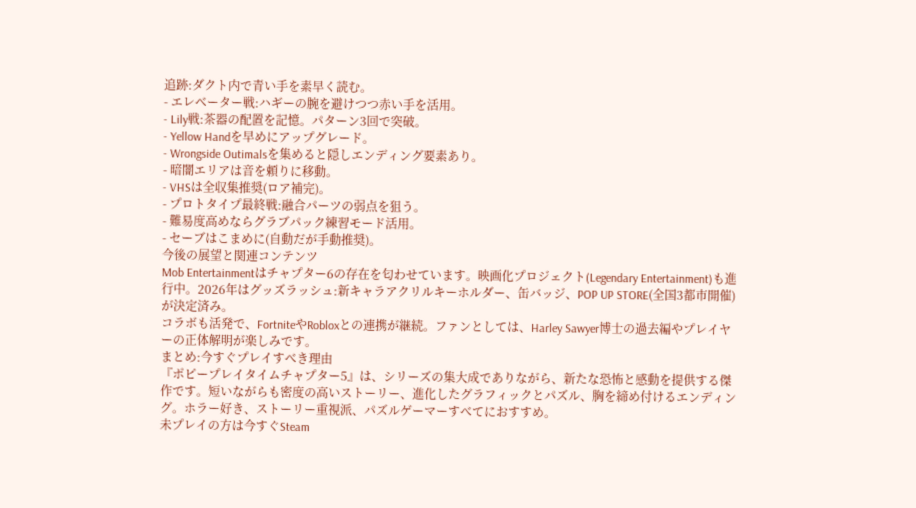追跡:ダクト内で青い手を素早く読む。
- エレベーター戦:ハギーの腕を避けつつ赤い手を活用。
- Lily戦:茶器の配置を記憶。パターン3回で突破。
- Yellow Handを早めにアップグレード。
- Wrongside Outimalsを集めると隠しエンディング要素あり。
- 暗闇エリアは音を頼りに移動。
- VHSは全収集推奨(ロア補完)。
- プロトタイプ最終戦:融合パーツの弱点を狙う。
- 難易度高めならグラブパック練習モード活用。
- セーブはこまめに(自動だが手動推奨)。
今後の展望と関連コンテンツ
Mob Entertainmentはチャプター6の存在を匂わせています。映画化プロジェクト(Legendary Entertainment)も進行中。2026年はグッズラッシュ:新キャラアクリルキーホルダー、缶バッジ、POP UP STORE(全国3都市開催)が決定済み。
コラボも活発で、FortniteやRobloxとの連携が継続。ファンとしては、Harley Sawyer博士の過去編やプレイヤーの正体解明が楽しみです。
まとめ:今すぐプレイすべき理由
『ポピープレイタイムチャプター5』は、シリーズの集大成でありながら、新たな恐怖と感動を提供する傑作です。短いながらも密度の高いストーリー、進化したグラフィックとパズル、胸を締め付けるエンディング。ホラー好き、ストーリー重視派、パズルゲーマーすべてにおすすめ。
未プレイの方は今すぐSteam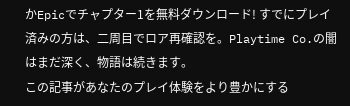かEpicでチャプター1を無料ダウンロード! すでにプレイ済みの方は、二周目でロア再確認を。Playtime Co.の闇はまだ深く、物語は続きます。
この記事があなたのプレイ体験をより豊かにする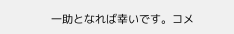一助となれば幸いです。コメ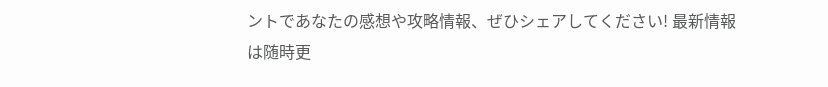ントであなたの感想や攻略情報、ぜひシェアしてください! 最新情報は随時更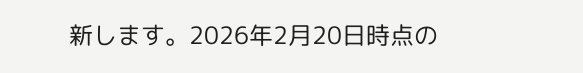新します。2026年2月20日時点の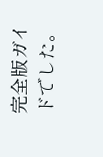完全版ガイドでした。